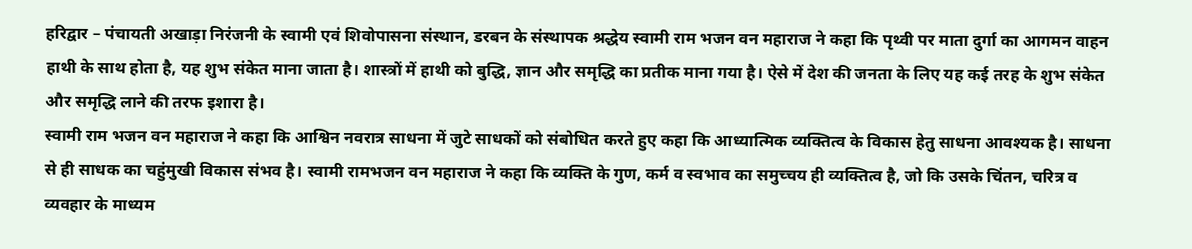हरिद्वार – पंचायती अखाड़ा निरंजनी के स्वामी एवं शिवोपासना संस्थान, डरबन के संस्थापक श्रद्धेय स्वामी राम भजन वन महाराज ने कहा कि पृथ्वी पर माता दुर्गा का आगमन वाहन हाथी के साथ होता है, यह शुभ संकेत माना जाता है। शास्त्रों में हाथी को बुद्धि, ज्ञान और समृद्धि का प्रतीक माना गया है। ऐसे में देश की जनता के लिए यह कई तरह के शुभ संकेत और समृद्धि लाने की तरफ इशारा है।
स्वामी राम भजन वन महाराज ने कहा कि आश्विन नवरात्र साधना में जुटे साधकों को संबोधित करते हुए कहा कि आध्यात्मिक व्यक्तित्व के विकास हेतु साधना आवश्यक है। साधना से ही साधक का चहुंमुखी विकास संभव है। स्वामी रामभजन वन महाराज ने कहा कि व्यक्ति के गुण, कर्म व स्वभाव का समुच्चय ही व्यक्तित्व है, जो कि उसके चिंतन, चरित्र व व्यवहार के माध्यम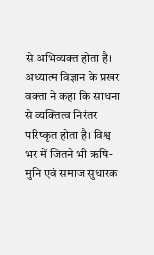से अभिव्यक्त होता है। अध्यात्म विज्ञान के प्रखर वक्ता ने कहा कि साधना से व्यक्तित्व निरंतर परिष्कृत होता है। विश्व भर में जितने भी ऋषि-मुनि एवं समाज सुधारक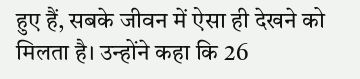हुए हैं, सबके जीवन में ऐसा ही देखने को मिलता है। उन्होंने कहा कि 26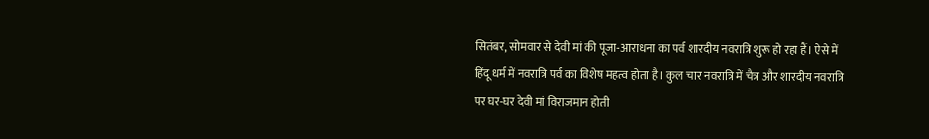सितंबर, सोमवार से देवी मां की पूजा-आराधना का पर्व शारदीय नवरात्रि शुरू हो रहा हैं। ऐसे में हिंदू धर्म में नवरात्रि पर्व का विशेष महत्व होता है। कुल चार नवरात्रि में चैत्र और शारदीय नवरात्रि पर घर-घर देवी मां विराजमान होती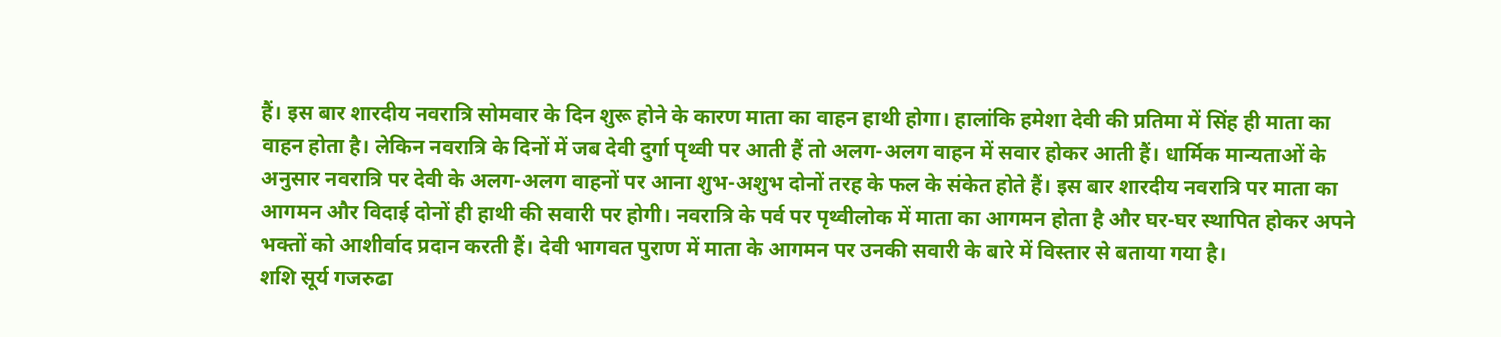हैं। इस बार शारदीय नवरात्रि सोमवार के दिन शुरू होने के कारण माता का वाहन हाथी होगा। हालांकि हमेशा देवी की प्रतिमा में सिंह ही माता का वाहन होता है। लेकिन नवरात्रि के दिनों में जब देवी दुर्गा पृथ्वी पर आती हैं तो अलग-अलग वाहन में सवार होकर आती हैं। धार्मिक मान्यताओं के अनुसार नवरात्रि पर देवी के अलग-अलग वाहनों पर आना शुभ-अशुभ दोनों तरह के फल के संकेत होते हैं। इस बार शारदीय नवरात्रि पर माता का आगमन और विदाई दोनों ही हाथी की सवारी पर होगी। नवरात्रि के पर्व पर पृथ्वीलोक में माता का आगमन होता है और घर-घर स्थापित होकर अपने भक्तों को आशीर्वाद प्रदान करती हैं। देवी भागवत पुराण में माता के आगमन पर उनकी सवारी के बारे में विस्तार से बताया गया है।
शशि सूर्य गजरुढा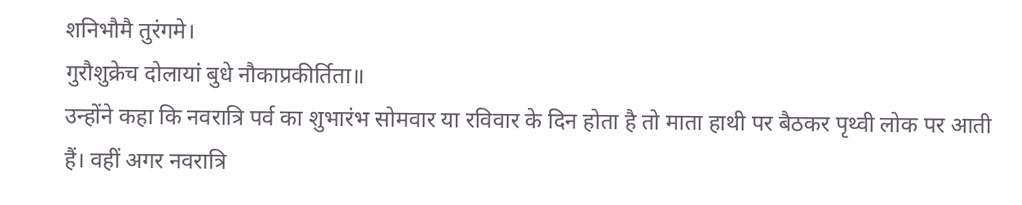शनिभौमै तुरंगमे।
गुरौशुक्रेच दोलायां बुधे नौकाप्रकीर्तिता॥
उन्होंने कहा कि नवरात्रि पर्व का शुभारंभ सोमवार या रविवार के दिन होता है तो माता हाथी पर बैठकर पृथ्वी लोक पर आती हैं। वहीं अगर नवरात्रि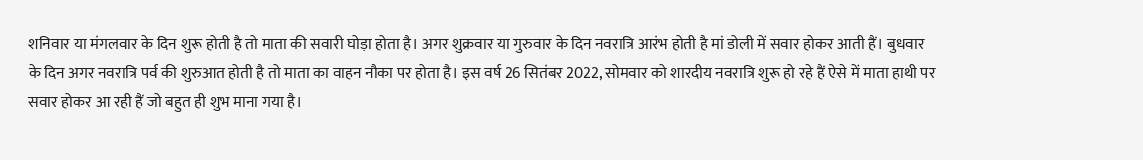शनिवार या मंगलवार के दिन शुरू होती है तो माता की सवारी घोड़ा होता है। अगर शुक्रवार या गुरुवार के दिन नवरात्रि आरंभ होती है मां डोली में सवार होकर आती हैं। बुधवार के दिन अगर नवरात्रि पर्व की शुरुआत होती है तो माता का वाहन नौका पर होता है। इस वर्ष 26 सितंबर 2022, सोमवार को शारदीय नवरात्रि शुरू हो रहे हैं ऐसे में माता हाथी पर सवार होकर आ रही हैं जो बहुत ही शुभ माना गया है।